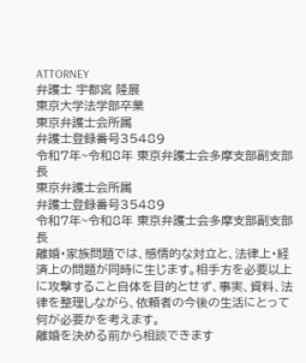ATTORNEY
弁護士 宇都宮 隆展
東京大学法学部卒業
東京弁護士会所属
弁護士登録番号35489
令和7年~令和8年 東京弁護士会多摩支部副支部長
東京弁護士会所属
弁護士登録番号35489
令和7年~令和8年 東京弁護士会多摩支部副支部長
離婚・家族問題では、感情的な対立と、法律上・経済上の問題が同時に生じます。相手方を必要以上に攻撃すること自体を目的とせず、事実、資料、法律を整理しながら、依頼者の今後の生活にとって何が必要かを考えます。
離婚を決める前から相談できます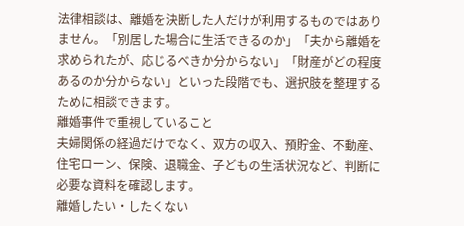法律相談は、離婚を決断した人だけが利用するものではありません。「別居した場合に生活できるのか」「夫から離婚を求められたが、応じるべきか分からない」「財産がどの程度あるのか分からない」といった段階でも、選択肢を整理するために相談できます。
離婚事件で重視していること
夫婦関係の経過だけでなく、双方の収入、預貯金、不動産、住宅ローン、保険、退職金、子どもの生活状況など、判断に必要な資料を確認します。
離婚したい・したくない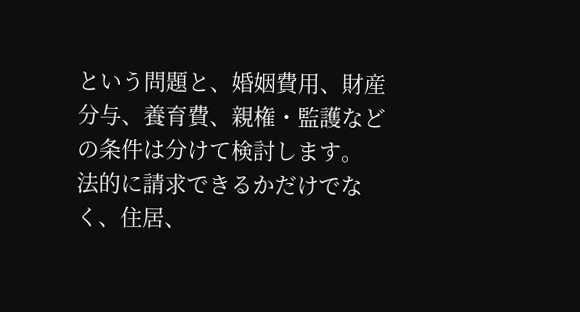という問題と、婚姻費用、財産分与、養育費、親権・監護などの条件は分けて検討します。
法的に請求できるかだけでなく、住居、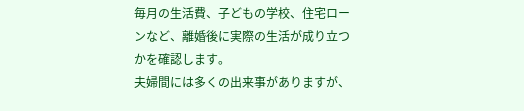毎月の生活費、子どもの学校、住宅ローンなど、離婚後に実際の生活が成り立つかを確認します。
夫婦間には多くの出来事がありますが、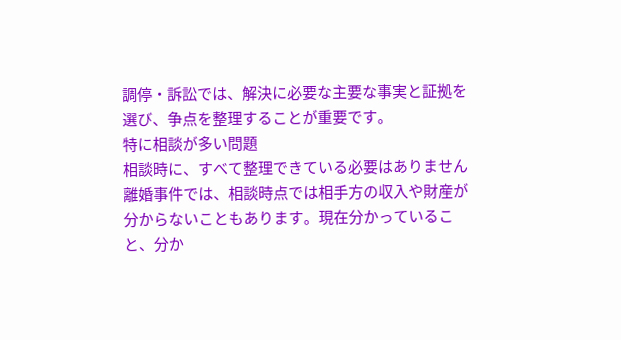調停・訴訟では、解決に必要な主要な事実と証拠を選び、争点を整理することが重要です。
特に相談が多い問題
相談時に、すべて整理できている必要はありません
離婚事件では、相談時点では相手方の収入や財産が分からないこともあります。現在分かっていること、分か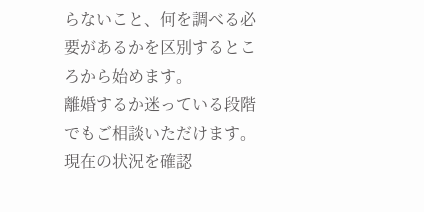らないこと、何を調べる必要があるかを区別するところから始めます。
離婚するか迷っている段階でもご相談いただけます。
現在の状況を確認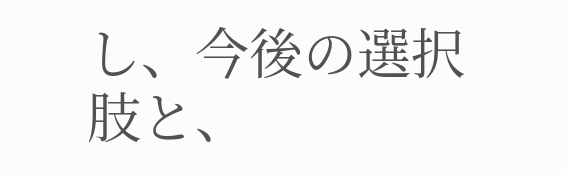し、今後の選択肢と、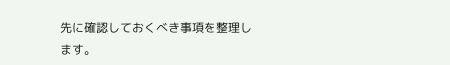先に確認しておくべき事項を整理します。